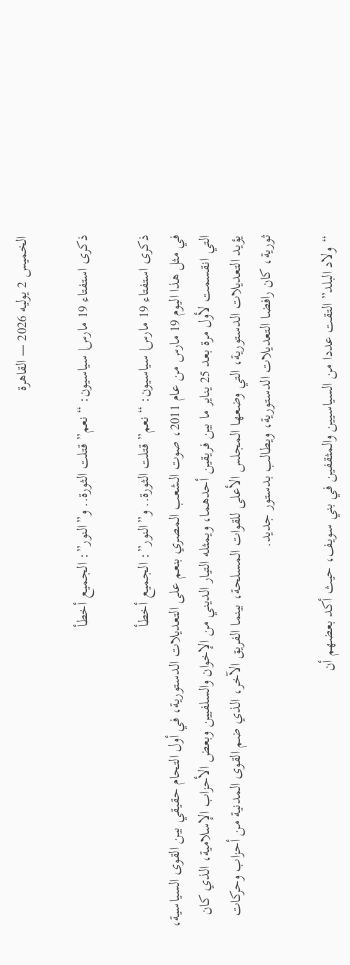الخميس 2 يوليه 2026 — القاهرة

ذكرى استفتاء 19 مارس| سياسيون: “نعم” قتلت الثورة.. و”النور”: الجميع أخطأ

ذكرى استفتاء 19 مارس| سياسيون: “نعم” قتلت الثورة.. و”النور”: الجميع أخطأ
في مثل هذا اليوم 19 مارس من عام 2011، صوت الشعب المصري بنعم على التعديلات الدستورية، في أول التحام حقيقي بين القوى السياسية، التي انقسمت لأول مرة بعد 25 يناير ما بين فريقين أحدهما، ويمثله التيار الديني من الإخوان والسلفيين وبعض الأحزاب الإسلامية، الذي كان يؤيد التعديلات الدستورية، التي وضعها المجلس الأعلى للقوات المسلحة، بينما الفريق الآخر، الذي ضم القوى المدنية من أحزاب وحركات ثورية، كان رافضا التعديلات الدستورية، ويطالب بدستور جديد.

“ولاد البلد” التقت عددا من السياسيين والمثقفين في بني سويف، حيث أكد بعضهم أن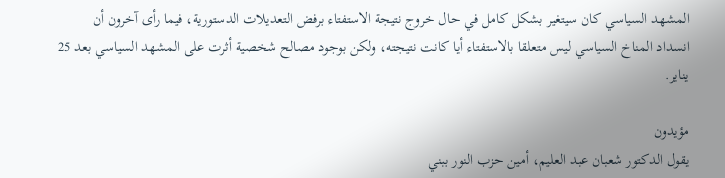المشهد السياسي كان سيتغير بشكل كامل في حال خروج نتيجة الاستفتاء برفض التعديلات الدستورية، فيما رأى آخرون أن انسداد المناخ السياسي ليس متعلقا بالاستفتاء أيا كانت نتيجته، ولكن بوجود مصالح شخصية أثرت على المشهد السياسي بعد 25 يناير.

مؤيدون
يقول الدكتور شعبان عبد العليم، أمين حزب النور ببني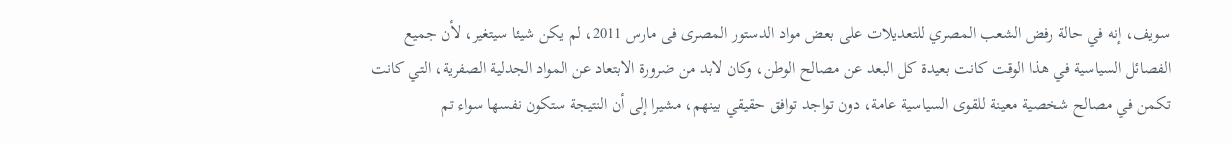سويف، إنه في حالة رفض الشعب المصري للتعديلات على بعض مواد الدستور المصرى فى مارس 2011، لم يكن شيئا سيتغير، لأن جميع الفصائل السياسية في هذا الوقت كانت بعيدة كل البعد عن مصالح الوطن، وكان لابد من ضرورة الابتعاد عن المواد الجدلية الصفرية، التي كانت تكمن في مصالح شخصية معينة للقوى السياسية عامة، دون تواجد توافق حقيقي بينهم، مشيرا إلى أن النتيجة ستكون نفسها سواء تم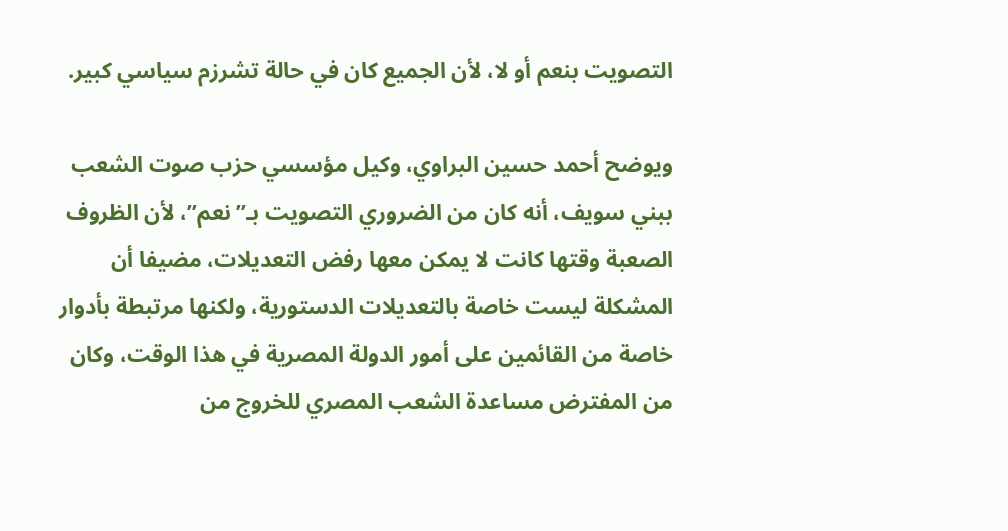التصويت بنعم أو لا، لأن الجميع كان في حالة تشرزم سياسي كبير.

ويوضح أحمد حسين البراوي، وكيل مؤسسي حزب صوت الشعب ببني سويف، أنه كان من الضروري التصويت بـ”نعم”، لأن الظروف الصعبة وقتها كانت لا يمكن معها رفض التعديلات، مضيفا أن المشكلة ليست خاصة بالتعديلات الدستورية، ولكنها مرتبطة بأدوار خاصة من القائمين على أمور الدولة المصرية في هذا الوقت، وكان من المفترض مساعدة الشعب المصري للخروج من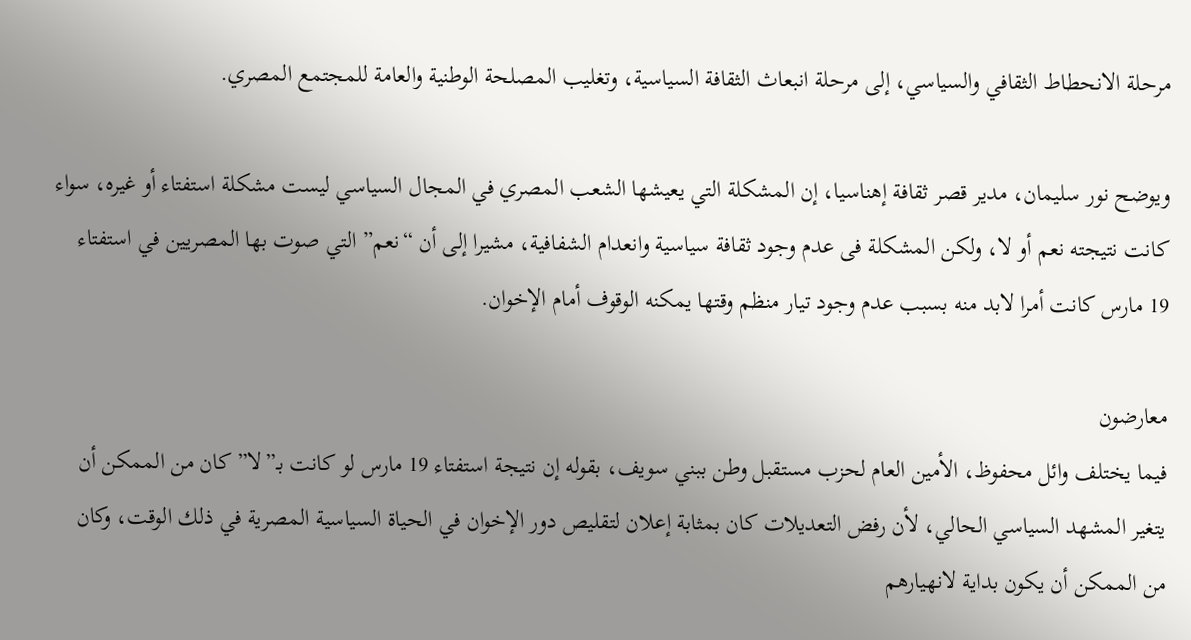مرحلة الانحطاط الثقافي والسياسي، إلى مرحلة انبعاث الثقافة السياسية، وتغليب المصلحة الوطنية والعامة للمجتمع المصري.

ويوضح نور سليمان، مدير قصر ثقافة إهناسيا، إن المشكلة التي يعيشها الشعب المصري في المجال السياسي ليست مشكلة استفتاء أو غيره، سواء كانت نتيجته نعم أو لا، ولكن المشكلة فى عدم وجود ثقافة سياسية وانعدام الشفافية، مشيرا إلى أن “نعم” التي صوت بها المصريين في استفتاء 19 مارس كانت أمرا لابد منه بسبب عدم وجود تيار منظم وقتها يمكنه الوقوف أمام الإخوان.

معارضون
فيما يختلف وائل محفوظ، الأمين العام لحزب مستقبل وطن ببني سويف، بقوله إن نتيجة استفتاء 19 مارس لو كانت بـ”لا” كان من الممكن أن يتغير المشهد السياسي الحالي، لأن رفض التعديلات كان بمثابة إعلان لتقليص دور الإخوان في الحياة السياسية المصرية في ذلك الوقت، وكان من الممكن أن يكون بداية لانهيارهم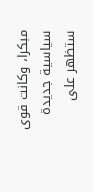مبكرا، وكانت قوى سياسية جديدة ستظهر على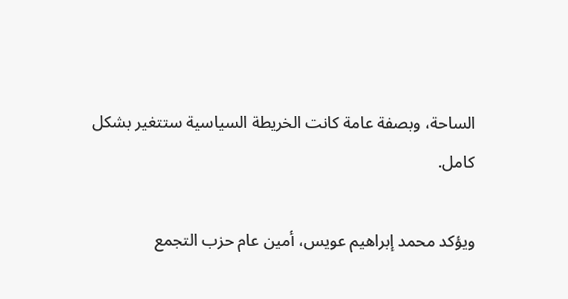الساحة، وبصفة عامة كانت الخريطة السياسية ستتغير بشكل كامل.

ويؤكد محمد إبراهيم عويس، أمين عام حزب التجمع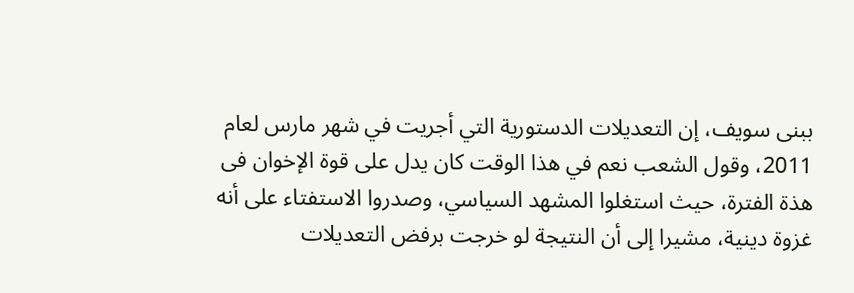ببنى سويف، إن التعديلات الدستورية التي أجريت في شهر مارس لعام 2011، وقول الشعب نعم في هذا الوقت كان يدل على قوة الإخوان فى هذة الفترة، حيث استغلوا المشهد السياسي، وصدروا الاستفتاء على أنه غزوة دينية، مشيرا إلى أن النتيجة لو خرجت برفض التعديلات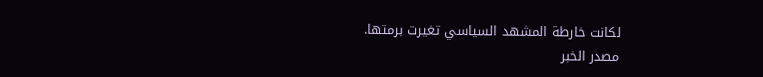لكانت خارطة المشهد السياسي تغيرت برمتها.
مصدر الخبر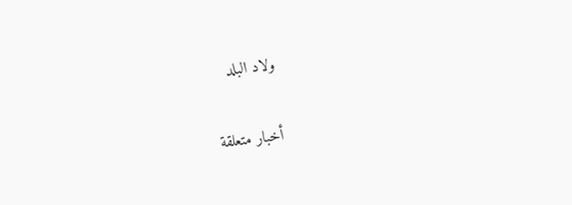ولاد البلد

أخبار متعلقة